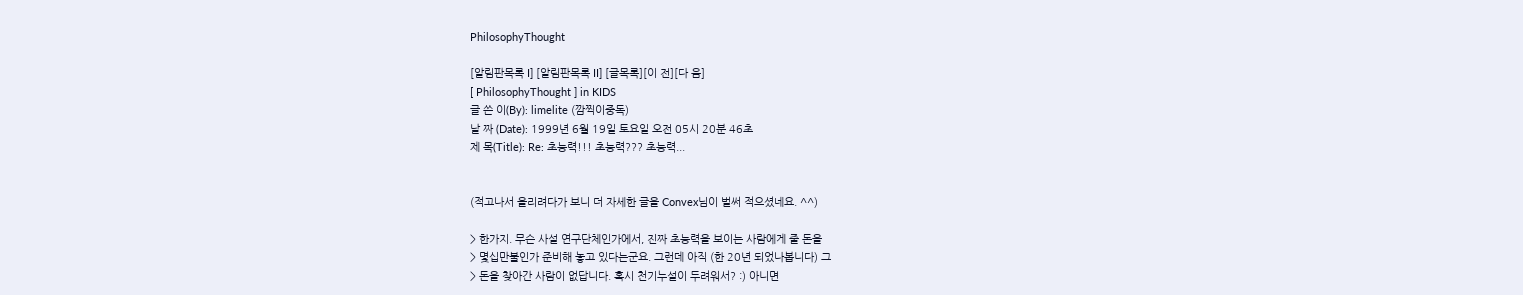PhilosophyThought

[알림판목록 I] [알림판목록 II] [글목록][이 전][다 음]
[ PhilosophyThought ] in KIDS
글 쓴 이(By): limelite (깜찍이중독)
날 짜 (Date): 1999년 6월 19일 토요일 오전 05시 20분 46초
제 목(Title): Re: 초능력!!! 초능력??? 초능력...


(적고나서 올리려다가 보니 더 자세한 글을 Convex님이 벌써 적으셨네요. ^^)

> 한가지. 무슨 사설 연구단체인가에서, 진짜 초능력을 보이는 사람에게 줄 돈을
> 몇십만불인가 준비해 놓고 있다는군요. 그런데 아직 (한 20년 되었나봅니다) 그
> 돈을 찾아간 사람이 없답니다. 혹시 천기누설이 두려워서? :) 아니면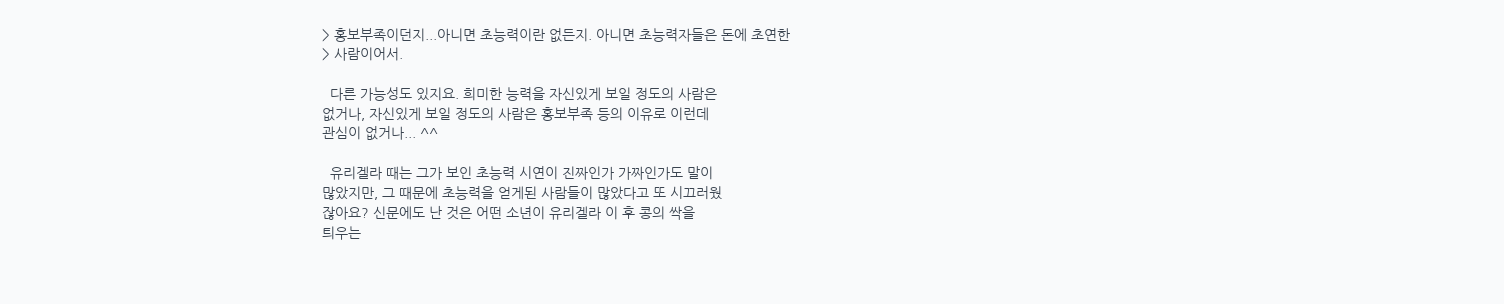> 홍보부족이던지...아니면 초능력이란 없든지. 아니면 초능력자들은 돈에 초연한
> 사람이어서.

  다른 가능성도 있지요. 희미한 능력을 자신있게 보일 정도의 사람은
없거나, 자신있게 보일 정도의 사람은 홍보부족 등의 이유로 이런데
관심이 없거나... ^^

  유리겔라 때는 그가 보인 초능력 시연이 진짜인가 가짜인가도 말이
많았지만, 그 때문에 초능력을 얻게된 사람들이 많았다고 또 시끄러웠
잖아요? 신문에도 난 것은 어떤 소년이 유리겔라 이 후 콩의 싹을
틔우는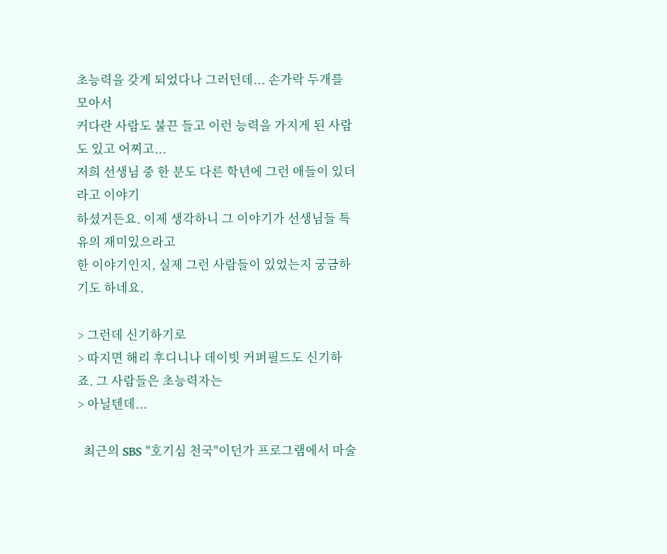초능력을 갖게 되었다나 그러던데... 손가락 두개를 모아서
커다란 사람도 불끈 들고 이런 능력을 가지게 된 사람도 있고 어찌고...
저희 선생님 중 한 분도 다른 학년에 그런 애들이 있더라고 이야기
하셨거든요. 이제 생각하니 그 이야기가 선생님들 특유의 재미있으라고
한 이야기인지, 실제 그런 사람들이 있었는지 궁금하기도 하네요.

> 그런데 신기하기로
> 따지면 해리 후디니나 데이빗 커퍼필드도 신기하죠. 그 사람들은 초능력자는
> 아닐텐데...

  최근의 SBS "호기심 천국"이던가 프로그램에서 마술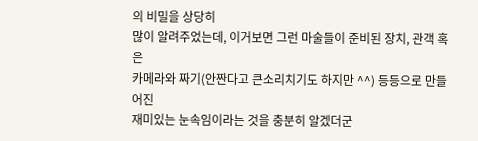의 비밀을 상당히
많이 알려주었는데, 이거보면 그런 마술들이 준비된 장치, 관객 혹은
카메라와 짜기(안짠다고 큰소리치기도 하지만 ^^) 등등으로 만들어진
재미있는 눈속임이라는 것을 충분히 알겠더군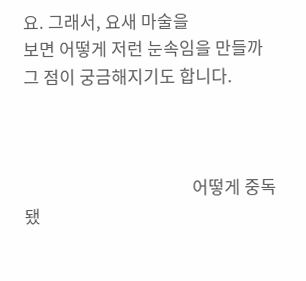요. 그래서, 요새 마술을
보면 어떻게 저런 눈속임을 만들까 그 점이 궁금해지기도 합니다.



                                          어떻게 중독됐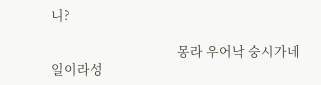니?

                                          몽라 우어낙 숭시가네 일이라성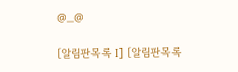@_@

[알림판목록 I] [알림판목록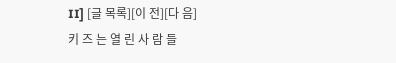II] [글 목록][이 전][다 음]
키 즈 는 열 린 사 람 들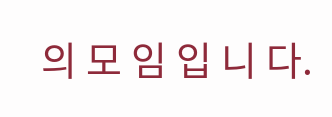의 모 임 입 니 다.